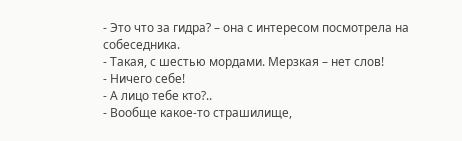- Это что за гидра? – она с интересом посмотрела на собеседника.
- Такая, с шестью мордами. Мерзкая – нет слов!
- Ничего себе!
- А лицо тебе кто?..
- Вообще какое-то страшилище,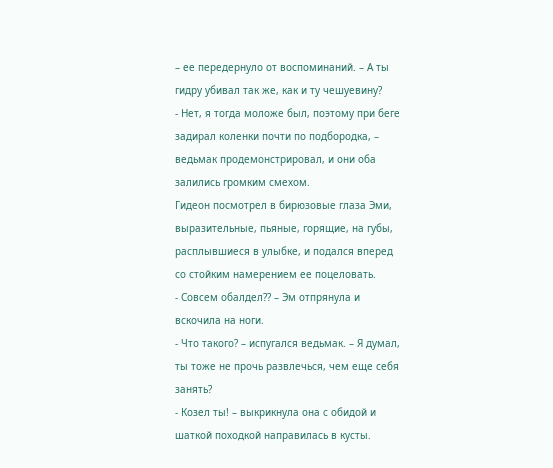– ее передернуло от воспоминаний. – А ты гидру убивал так же, как и ту чешуевину?
- Нет, я тогда моложе был, поэтому при беге задирал коленки почти по подбородка, – ведьмак продемонстрировал, и они оба залились громким смехом.
Гидеон посмотрел в бирюзовые глаза Эми, выразительные, пьяные, горящие, на губы, расплывшиеся в улыбке, и подался вперед со стойким намерением ее поцеловать.
- Совсем обалдел?? – Эм отпрянула и вскочила на ноги.
- Что такого? – испугался ведьмак. – Я думал, ты тоже не прочь развлечься, чем еще себя занять?
- Козел ты! – выкрикнула она с обидой и шаткой походкой направилась в кусты.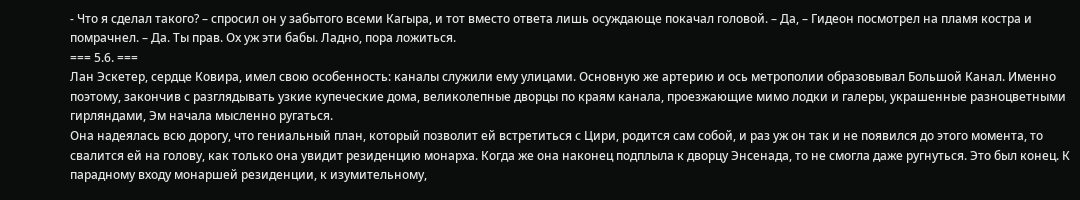- Что я сделал такого? – спросил он у забытого всеми Кагыра, и тот вместо ответа лишь осуждающе покачал головой. – Да, – Гидеон посмотрел на пламя костра и помрачнел. – Да. Ты прав. Ох уж эти бабы. Ладно, пора ложиться.
=== 5.6. ===
Лан Эскетер, сердце Ковира, имел свою особенность: каналы служили ему улицами. Основную же артерию и ось метрополии образовывал Большой Канал. Именно поэтому, закончив с разглядывать узкие купеческие дома, великолепные дворцы по краям канала, проезжающие мимо лодки и галеры, украшенные разноцветными гирляндами, Эм начала мысленно ругаться.
Она надеялась всю дорогу, что гениальный план, который позволит ей встретиться с Цири, родится сам собой, и раз уж он так и не появился до этого момента, то свалится ей на голову, как только она увидит резиденцию монарха. Когда же она наконец подплыла к дворцу Энсенада, то не смогла даже ругнуться. Это был конец. К парадному входу монаршей резиденции, к изумительному,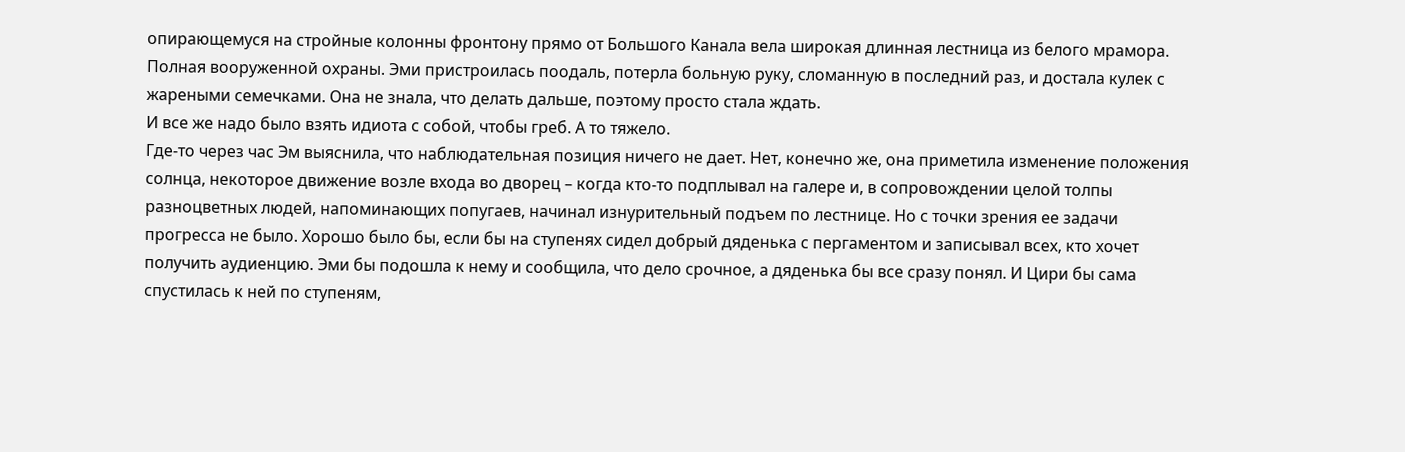опирающемуся на стройные колонны фронтону прямо от Большого Канала вела широкая длинная лестница из белого мрамора. Полная вооруженной охраны. Эми пристроилась поодаль, потерла больную руку, сломанную в последний раз, и достала кулек с жареными семечками. Она не знала, что делать дальше, поэтому просто стала ждать.
И все же надо было взять идиота с собой, чтобы греб. А то тяжело.
Где-то через час Эм выяснила, что наблюдательная позиция ничего не дает. Нет, конечно же, она приметила изменение положения солнца, некоторое движение возле входа во дворец – когда кто-то подплывал на галере и, в сопровождении целой толпы разноцветных людей, напоминающих попугаев, начинал изнурительный подъем по лестнице. Но с точки зрения ее задачи прогресса не было. Хорошо было бы, если бы на ступенях сидел добрый дяденька с пергаментом и записывал всех, кто хочет получить аудиенцию. Эми бы подошла к нему и сообщила, что дело срочное, а дяденька бы все сразу понял. И Цири бы сама спустилась к ней по ступеням,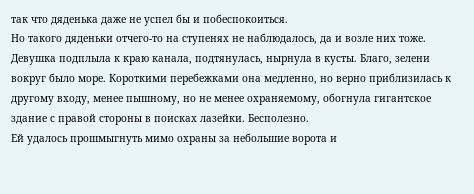так что дяденька даже не успел бы и побеспокоиться.
Но такого дяденьки отчего-то на ступенях не наблюдалось, да и возле них тоже.
Девушка подплыла к краю канала, подтянулась, нырнула в кусты. Благо, зелени вокруг было море. Короткими перебежками она медленно, но верно приблизилась к другому входу, менее пышному, но не менее охраняемому, обогнула гигантское здание с правой стороны в поисках лазейки. Бесполезно.
Ей удалось прошмыгнуть мимо охраны за небольшие ворота и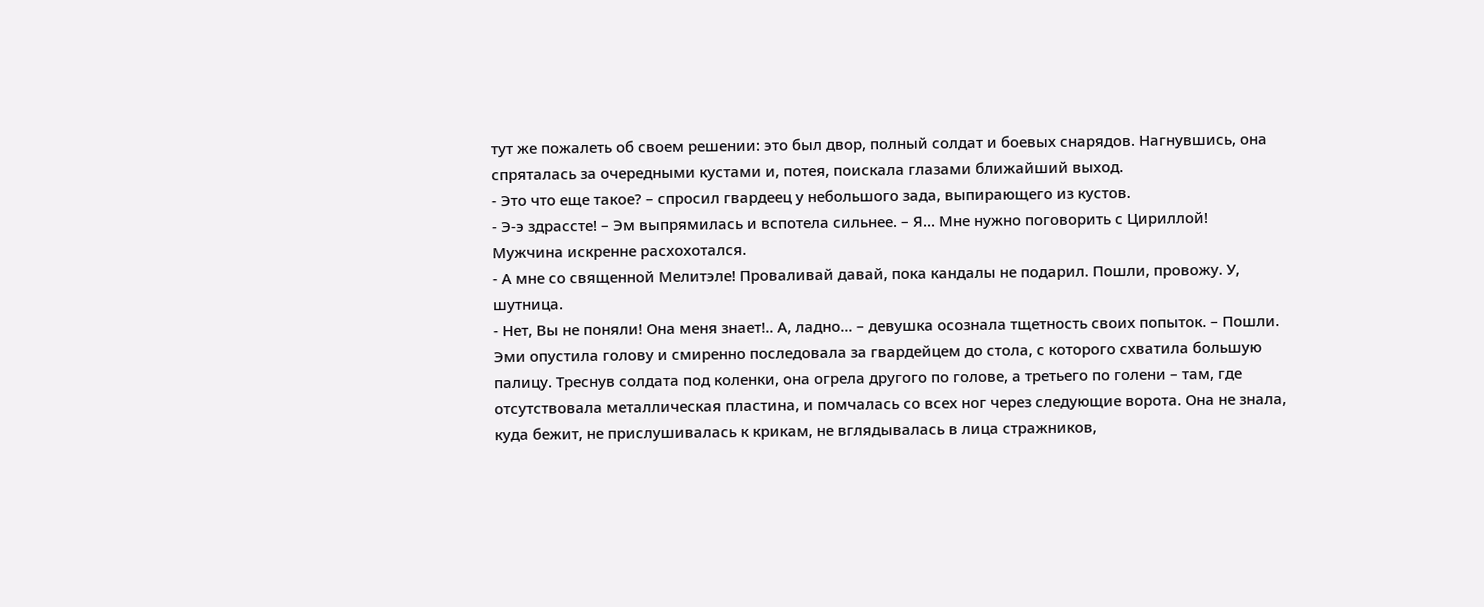тут же пожалеть об своем решении: это был двор, полный солдат и боевых снарядов. Нагнувшись, она спряталась за очередными кустами и, потея, поискала глазами ближайший выход.
- Это что еще такое? – спросил гвардеец у небольшого зада, выпирающего из кустов.
- Э-э здрассте! – Эм выпрямилась и вспотела сильнее. – Я... Мне нужно поговорить с Цириллой!
Мужчина искренне расхохотался.
- А мне со священной Мелитэле! Проваливай давай, пока кандалы не подарил. Пошли, провожу. У, шутница.
- Нет, Вы не поняли! Она меня знает!.. А, ладно... – девушка осознала тщетность своих попыток. – Пошли.
Эми опустила голову и смиренно последовала за гвардейцем до стола, с которого схватила большую палицу. Треснув солдата под коленки, она огрела другого по голове, а третьего по голени – там, где отсутствовала металлическая пластина, и помчалась со всех ног через следующие ворота. Она не знала, куда бежит, не прислушивалась к крикам, не вглядывалась в лица стражников,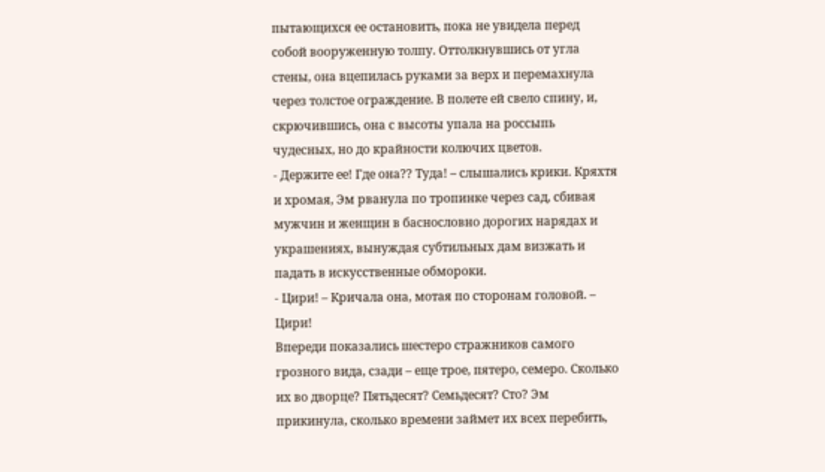пытающихся ее остановить, пока не увидела перед собой вооруженную толпу. Оттолкнувшись от угла стены, она вцепилась руками за верх и перемахнула через толстое ограждение. В полете ей свело спину, и, скрючившись, она с высоты упала на россыпь чудесных, но до крайности колючих цветов.
- Держите ее! Где она?? Туда! – слышались крики. Кряхтя и хромая, Эм рванула по тропинке через сад, сбивая мужчин и женщин в баснословно дорогих нарядах и украшениях, вынуждая субтильных дам визжать и падать в искусственные обмороки.
- Цири! – Кричала она, мотая по сторонам головой. – Цири!
Впереди показались шестеро стражников самого грозного вида, сзади – еще трое, пятеро, семеро. Сколько их во дворце? Пятьдесят? Семьдесят? Сто? Эм прикинула, сколько времени займет их всех перебить,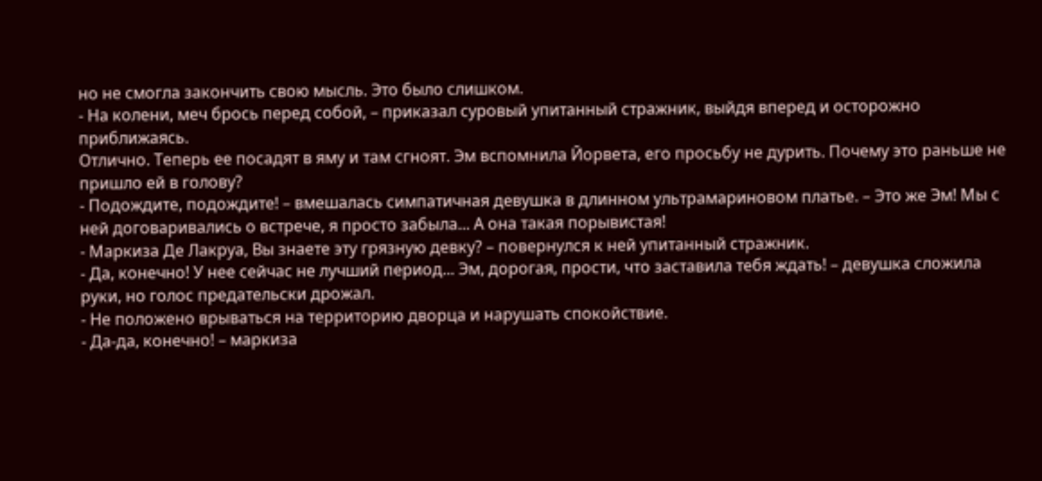но не смогла закончить свою мысль. Это было слишком.
- На колени, меч брось перед собой, – приказал суровый упитанный стражник, выйдя вперед и осторожно приближаясь.
Отлично. Теперь ее посадят в яму и там сгноят. Эм вспомнила Йорвета, его просьбу не дурить. Почему это раньше не пришло ей в голову?
- Подождите, подождите! – вмешалась симпатичная девушка в длинном ультрамариновом платье. – Это же Эм! Мы с ней договаривались о встрече, я просто забыла... А она такая порывистая!
- Маркиза Де Лакруа, Вы знаете эту грязную девку? – повернулся к ней упитанный стражник.
- Да, конечно! У нее сейчас не лучший период... Эм, дорогая, прости, что заставила тебя ждать! – девушка сложила руки, но голос предательски дрожал.
- Не положено врываться на территорию дворца и нарушать спокойствие.
- Да-да, конечно! – маркиза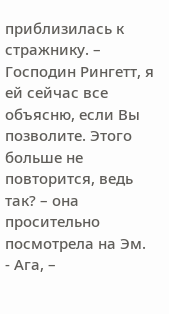приблизилась к стражнику. – Господин Рингетт, я ей сейчас все объясню, если Вы позволите. Этого больше не повторится, ведь так? – она просительно посмотрела на Эм.
- Ага, –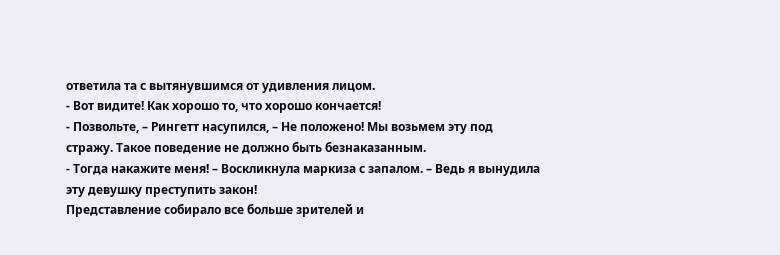ответила та с вытянувшимся от удивления лицом.
- Вот видите! Как хорошо то, что хорошо кончается!
- Позвольте, – Рингетт насупился, – Не положено! Мы возьмем эту под стражу. Такое поведение не должно быть безнаказанным.
- Тогда накажите меня! – Воскликнула маркиза с запалом. – Ведь я вынудила эту девушку преступить закон!
Представление собирало все больше зрителей и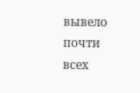вывело почти всех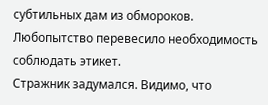субтильных дам из обмороков. Любопытство перевесило необходимость соблюдать этикет.
Стражник задумался. Видимо, что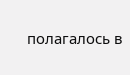полагалось в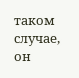таком случае, он